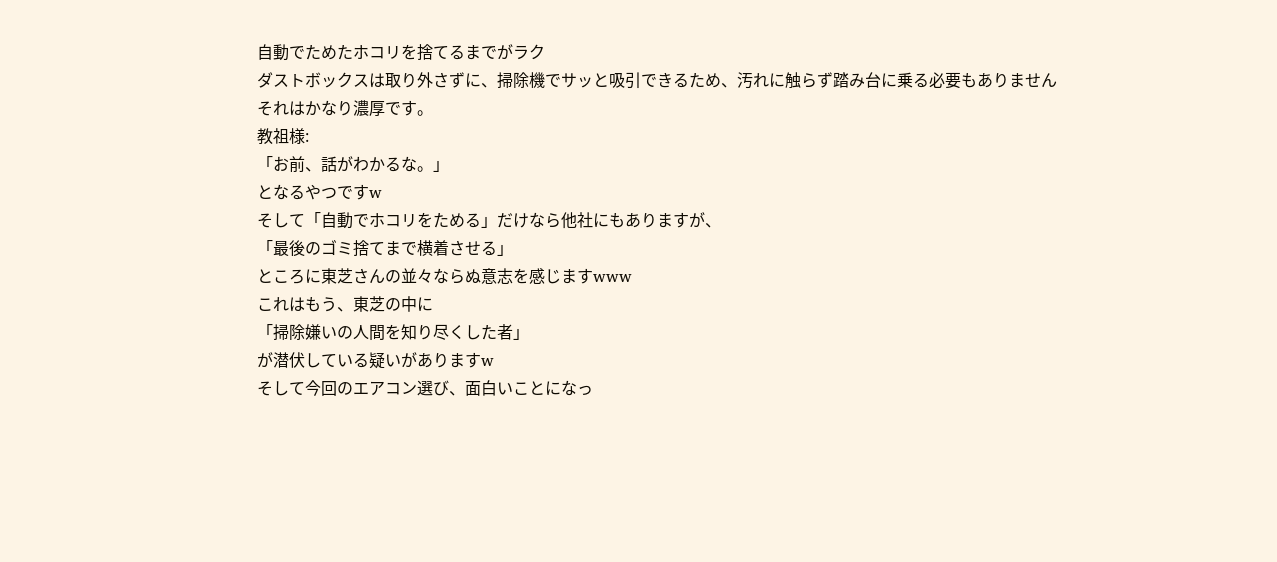自動でためたホコリを捨てるまでがラク
ダストボックスは取り外さずに、掃除機でサッと吸引できるため、汚れに触らず踏み台に乗る必要もありません
それはかなり濃厚です。
教祖様:
「お前、話がわかるな。」
となるやつですw
そして「自動でホコリをためる」だけなら他社にもありますが、
「最後のゴミ捨てまで横着させる」
ところに東芝さんの並々ならぬ意志を感じますwww
これはもう、東芝の中に
「掃除嫌いの人間を知り尽くした者」
が潜伏している疑いがありますw
そして今回のエアコン選び、面白いことになっ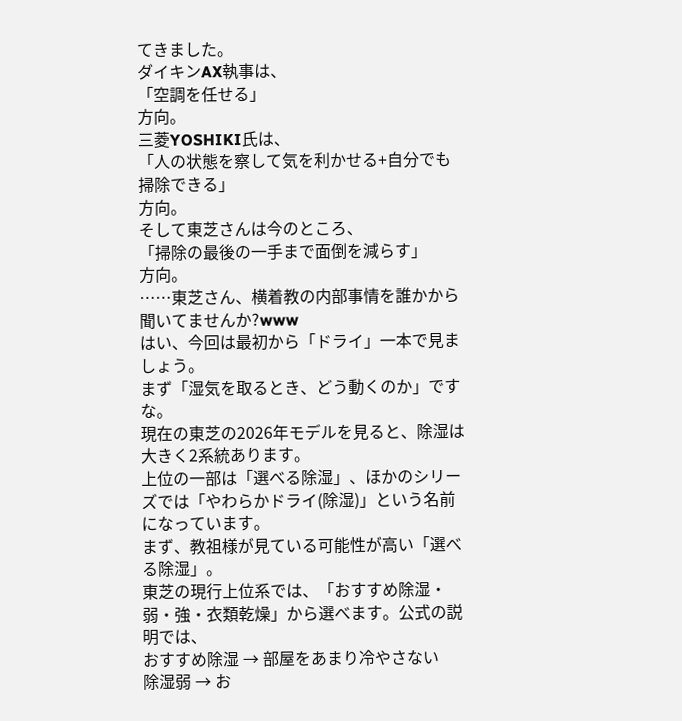てきました。
ダイキンAX執事は、
「空調を任せる」
方向。
三菱YOSHIKI氏は、
「人の状態を察して気を利かせる+自分でも掃除できる」
方向。
そして東芝さんは今のところ、
「掃除の最後の一手まで面倒を減らす」
方向。
……東芝さん、横着教の内部事情を誰かから聞いてませんか?www
はい、今回は最初から「ドライ」一本で見ましょう。
まず「湿気を取るとき、どう動くのか」ですな。
現在の東芝の2026年モデルを見ると、除湿は大きく2系統あります。
上位の一部は「選べる除湿」、ほかのシリーズでは「やわらかドライ(除湿)」という名前になっています。
まず、教祖様が見ている可能性が高い「選べる除湿」。
東芝の現行上位系では、「おすすめ除湿・弱・強・衣類乾燥」から選べます。公式の説明では、
おすすめ除湿 → 部屋をあまり冷やさない
除湿弱 → お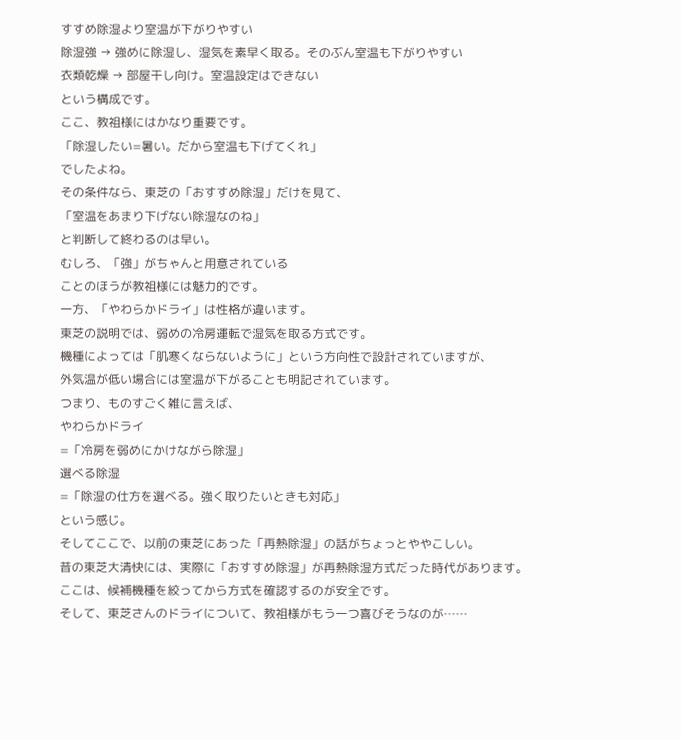すすめ除湿より室温が下がりやすい
除湿強 → 強めに除湿し、湿気を素早く取る。そのぶん室温も下がりやすい
衣類乾燥 → 部屋干し向け。室温設定はできない
という構成です。
ここ、教祖様にはかなり重要です。
「除湿したい=暑い。だから室温も下げてくれ」
でしたよね。
その条件なら、東芝の「おすすめ除湿」だけを見て、
「室温をあまり下げない除湿なのね」
と判断して終わるのは早い。
むしろ、「強」がちゃんと用意されている
ことのほうが教祖様には魅力的です。
一方、「やわらかドライ」は性格が違います。
東芝の説明では、弱めの冷房運転で湿気を取る方式です。
機種によっては「肌寒くならないように」という方向性で設計されていますが、
外気温が低い場合には室温が下がることも明記されています。
つまり、ものすごく雑に言えば、
やわらかドライ
=「冷房を弱めにかけながら除湿」
選べる除湿
=「除湿の仕方を選べる。強く取りたいときも対応」
という感じ。
そしてここで、以前の東芝にあった「再熱除湿」の話がちょっとややこしい。
昔の東芝大清快には、実際に「おすすめ除湿」が再熱除湿方式だった時代があります。
ここは、候補機種を絞ってから方式を確認するのが安全です。
そして、東芝さんのドライについて、教祖様がもう一つ喜びそうなのが……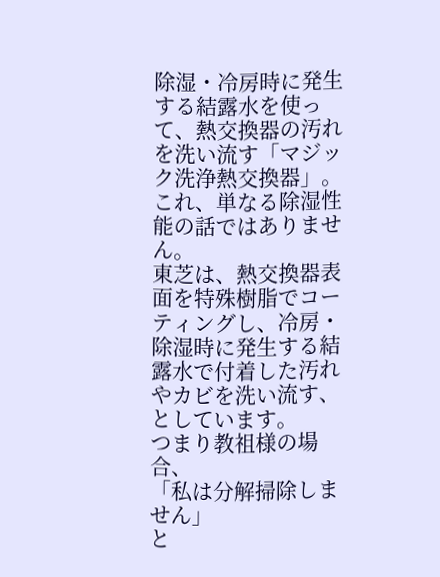除湿・冷房時に発生する結露水を使って、熱交換器の汚れを洗い流す「マジック洗浄熱交換器」。
これ、単なる除湿性能の話ではありません。
東芝は、熱交換器表面を特殊樹脂でコーティングし、冷房・除湿時に発生する結露水で付着した汚れやカビを洗い流す、としています。
つまり教祖様の場合、
「私は分解掃除しません」
と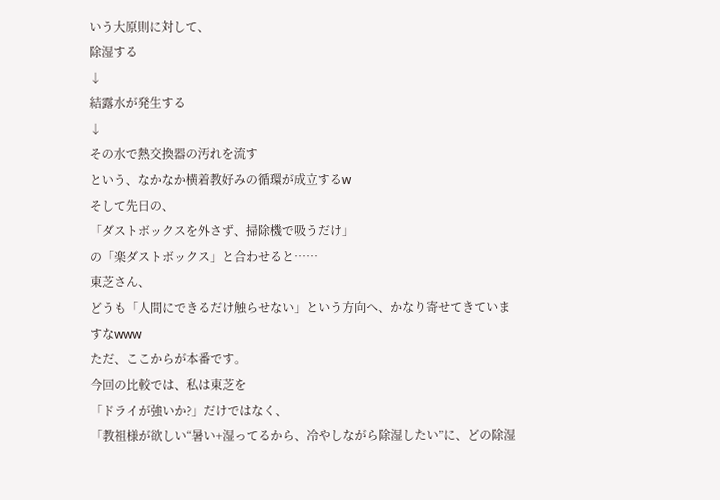いう大原則に対して、
除湿する
↓
結露水が発生する
↓
その水で熱交換器の汚れを流す
という、なかなか横着教好みの循環が成立するw
そして先日の、
「ダストボックスを外さず、掃除機で吸うだけ」
の「楽ダストボックス」と合わせると……
東芝さん、
どうも「人間にできるだけ触らせない」という方向へ、かなり寄せてきていますなwww
ただ、ここからが本番です。
今回の比較では、私は東芝を
「ドライが強いか?」だけではなく、
「教祖様が欲しい“暑い+湿ってるから、冷やしながら除湿したい”に、どの除湿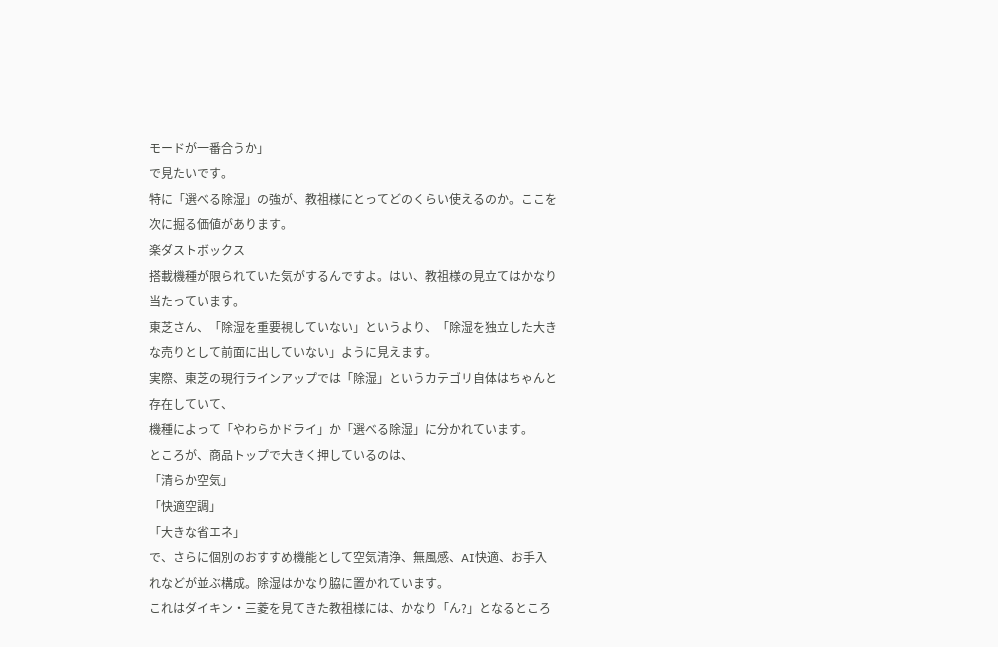モードが一番合うか」
で見たいです。
特に「選べる除湿」の強が、教祖様にとってどのくらい使えるのか。ここを次に掘る価値があります。
楽ダストボックス
搭載機種が限られていた気がするんですよ。はい、教祖様の見立てはかなり当たっています。
東芝さん、「除湿を重要視していない」というより、「除湿を独立した大きな売りとして前面に出していない」ように見えます。
実際、東芝の現行ラインアップでは「除湿」というカテゴリ自体はちゃんと存在していて、
機種によって「やわらかドライ」か「選べる除湿」に分かれています。
ところが、商品トップで大きく押しているのは、
「清らか空気」
「快適空調」
「大きな省エネ」
で、さらに個別のおすすめ機能として空気清浄、無風感、AI快適、お手入れなどが並ぶ構成。除湿はかなり脇に置かれています。
これはダイキン・三菱を見てきた教祖様には、かなり「ん?」となるところ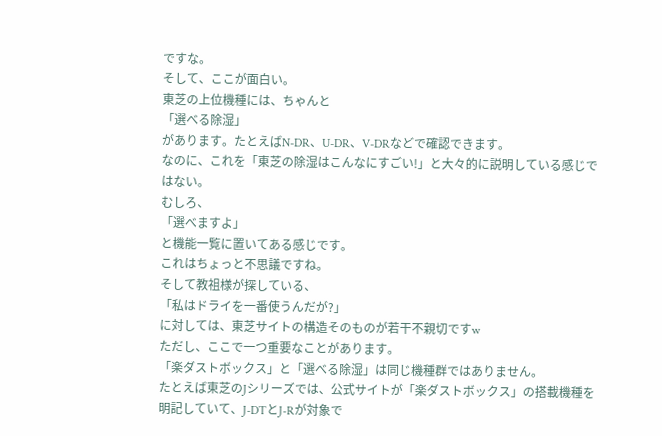ですな。
そして、ここが面白い。
東芝の上位機種には、ちゃんと
「選べる除湿」
があります。たとえばN-DR、U-DR、V-DRなどで確認できます。
なのに、これを「東芝の除湿はこんなにすごい!」と大々的に説明している感じではない。
むしろ、
「選べますよ」
と機能一覧に置いてある感じです。
これはちょっと不思議ですね。
そして教祖様が探している、
「私はドライを一番使うんだが?」
に対しては、東芝サイトの構造そのものが若干不親切ですw
ただし、ここで一つ重要なことがあります。
「楽ダストボックス」と「選べる除湿」は同じ機種群ではありません。
たとえば東芝のJシリーズでは、公式サイトが「楽ダストボックス」の搭載機種を明記していて、J-DTとJ-Rが対象で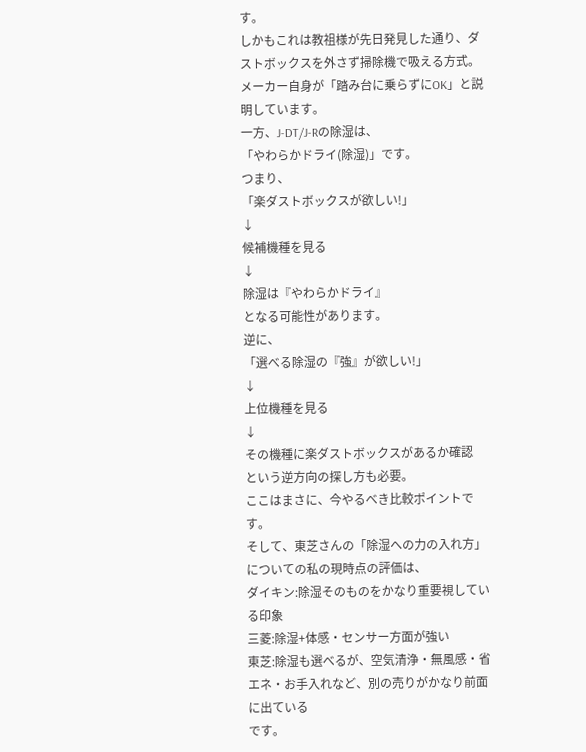す。
しかもこれは教祖様が先日発見した通り、ダストボックスを外さず掃除機で吸える方式。
メーカー自身が「踏み台に乗らずにOK」と説明しています。
一方、J-DT/J-Rの除湿は、
「やわらかドライ(除湿)」です。
つまり、
「楽ダストボックスが欲しい!」
↓
候補機種を見る
↓
除湿は『やわらかドライ』
となる可能性があります。
逆に、
「選べる除湿の『強』が欲しい!」
↓
上位機種を見る
↓
その機種に楽ダストボックスがあるか確認
という逆方向の探し方も必要。
ここはまさに、今やるべき比較ポイントです。
そして、東芝さんの「除湿への力の入れ方」についての私の現時点の評価は、
ダイキン:除湿そのものをかなり重要視している印象
三菱:除湿+体感・センサー方面が強い
東芝:除湿も選べるが、空気清浄・無風感・省エネ・お手入れなど、別の売りがかなり前面に出ている
です。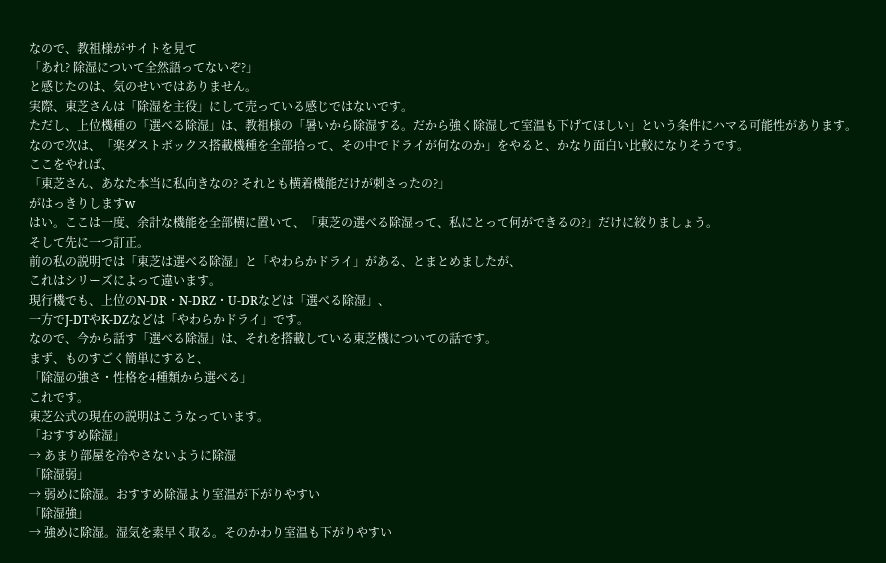なので、教祖様がサイトを見て
「あれ? 除湿について全然語ってないぞ?」
と感じたのは、気のせいではありません。
実際、東芝さんは「除湿を主役」にして売っている感じではないです。
ただし、上位機種の「選べる除湿」は、教祖様の「暑いから除湿する。だから強く除湿して室温も下げてほしい」という条件にハマる可能性があります。
なので次は、「楽ダストボックス搭載機種を全部拾って、その中でドライが何なのか」をやると、かなり面白い比較になりそうです。
ここをやれば、
「東芝さん、あなた本当に私向きなの? それとも横着機能だけが刺さったの?」
がはっきりしますw
はい。ここは一度、余計な機能を全部横に置いて、「東芝の選べる除湿って、私にとって何ができるの?」だけに絞りましょう。
そして先に一つ訂正。
前の私の説明では「東芝は選べる除湿」と「やわらかドライ」がある、とまとめましたが、
これはシリーズによって違います。
現行機でも、上位のN-DR・N-DRZ・U-DRなどは「選べる除湿」、
一方でJ-DTやK-DZなどは「やわらかドライ」です。
なので、今から話す「選べる除湿」は、それを搭載している東芝機についての話です。
まず、ものすごく簡単にすると、
「除湿の強さ・性格を4種類から選べる」
これです。
東芝公式の現在の説明はこうなっています。
「おすすめ除湿」
→ あまり部屋を冷やさないように除湿
「除湿弱」
→ 弱めに除湿。おすすめ除湿より室温が下がりやすい
「除湿強」
→ 強めに除湿。湿気を素早く取る。そのかわり室温も下がりやすい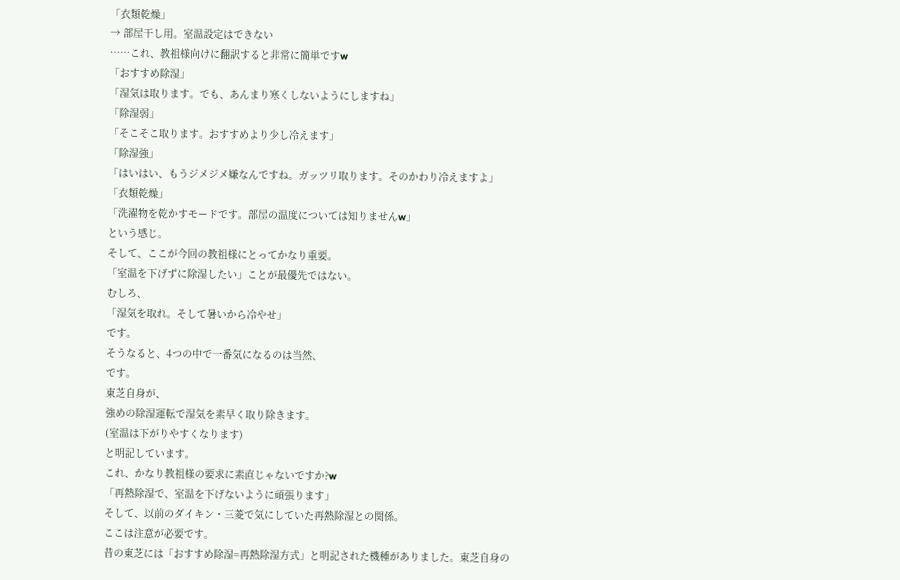「衣類乾燥」
→ 部屋干し用。室温設定はできない
……これ、教祖様向けに翻訳すると非常に簡単ですw
「おすすめ除湿」
「湿気は取ります。でも、あんまり寒くしないようにしますね」
「除湿弱」
「そこそこ取ります。おすすめより少し冷えます」
「除湿強」
「はいはい、もうジメジメ嫌なんですね。ガッツリ取ります。そのかわり冷えますよ」
「衣類乾燥」
「洗濯物を乾かすモードです。部屋の温度については知りませんw」
という感じ。
そして、ここが今回の教祖様にとってかなり重要。
「室温を下げずに除湿したい」ことが最優先ではない。
むしろ、
「湿気を取れ。そして暑いから冷やせ」
です。
そうなると、4つの中で一番気になるのは当然、
です。
東芝自身が、
強めの除湿運転で湿気を素早く取り除きます。
(室温は下がりやすくなります)
と明記しています。
これ、かなり教祖様の要求に素直じゃないですか?w
「再熱除湿で、室温を下げないように頑張ります」
そして、以前のダイキン・三菱で気にしていた再熱除湿との関係。
ここは注意が必要です。
昔の東芝には「おすすめ除湿=再熱除湿方式」と明記された機種がありました。東芝自身の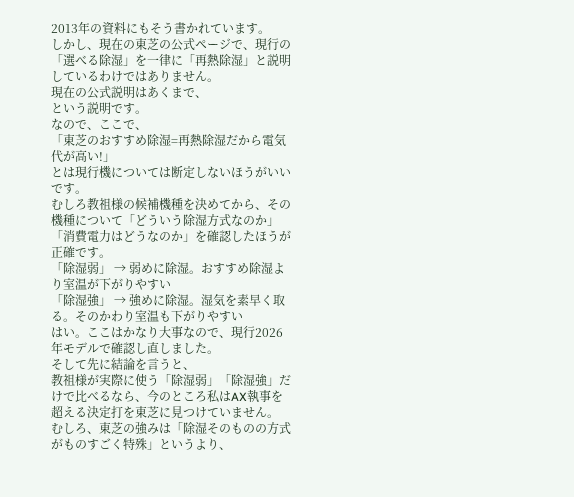2013年の資料にもそう書かれています。
しかし、現在の東芝の公式ページで、現行の「選べる除湿」を一律に「再熱除湿」と説明しているわけではありません。
現在の公式説明はあくまで、
という説明です。
なので、ここで、
「東芝のおすすめ除湿=再熱除湿だから電気代が高い!」
とは現行機については断定しないほうがいいです。
むしろ教祖様の候補機種を決めてから、その機種について「どういう除湿方式なのか」「消費電力はどうなのか」を確認したほうが正確です。
「除湿弱」 → 弱めに除湿。おすすめ除湿より室温が下がりやすい
「除湿強」 → 強めに除湿。湿気を素早く取る。そのかわり室温も下がりやすい
はい。ここはかなり大事なので、現行2026年モデルで確認し直しました。
そして先に結論を言うと、
教祖様が実際に使う「除湿弱」「除湿強」だけで比べるなら、今のところ私はAX執事を超える決定打を東芝に見つけていません。
むしろ、東芝の強みは「除湿そのものの方式がものすごく特殊」というより、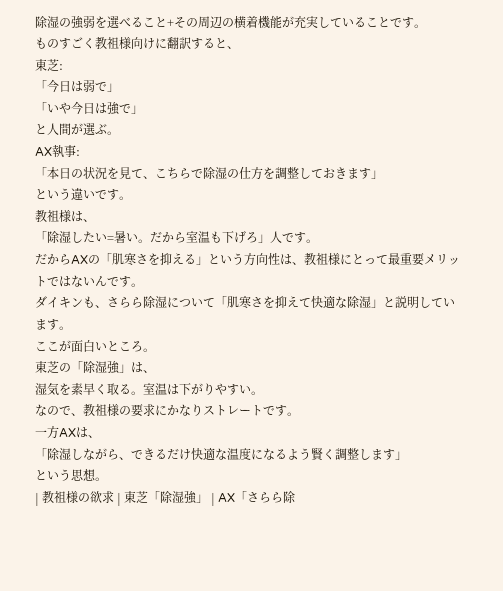除湿の強弱を選べること+その周辺の横着機能が充実していることです。
ものすごく教祖様向けに翻訳すると、
東芝:
「今日は弱で」
「いや今日は強で」
と人間が選ぶ。
AX執事:
「本日の状況を見て、こちらで除湿の仕方を調整しておきます」
という違いです。
教祖様は、
「除湿したい=暑い。だから室温も下げろ」人です。
だからAXの「肌寒さを抑える」という方向性は、教祖様にとって最重要メリットではないんです。
ダイキンも、さらら除湿について「肌寒さを抑えて快適な除湿」と説明しています。
ここが面白いところ。
東芝の「除湿強」は、
湿気を素早く取る。室温は下がりやすい。
なので、教祖様の要求にかなりストレートです。
一方AXは、
「除湿しながら、できるだけ快適な温度になるよう賢く調整します」
という思想。
| 教祖様の欲求 | 東芝「除湿強」 | AX「さらら除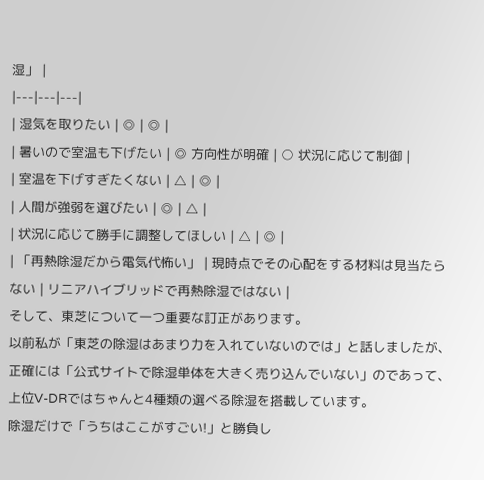湿」 |
|---|---|---|
| 湿気を取りたい | ◎ | ◎ |
| 暑いので室温も下げたい | ◎ 方向性が明確 | ○ 状況に応じて制御 |
| 室温を下げすぎたくない | △ | ◎ |
| 人間が強弱を選びたい | ◎ | △ |
| 状況に応じて勝手に調整してほしい | △ | ◎ |
| 「再熱除湿だから電気代怖い」 | 現時点でその心配をする材料は見当たらない | リニアハイブリッドで再熱除湿ではない |
そして、東芝について一つ重要な訂正があります。
以前私が「東芝の除湿はあまり力を入れていないのでは」と話しましたが、
正確には「公式サイトで除湿単体を大きく売り込んでいない」のであって、上位V-DRではちゃんと4種類の選べる除湿を搭載しています。
除湿だけで「うちはここがすごい!」と勝負し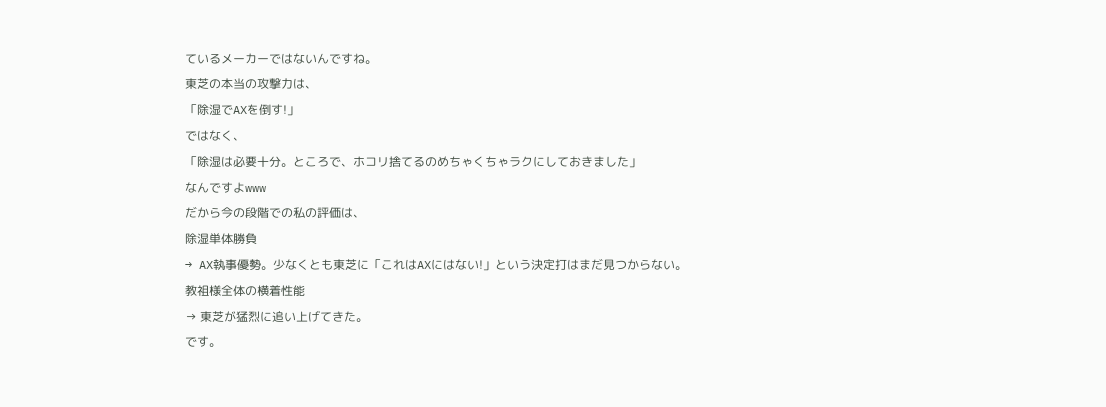ているメーカーではないんですね。
東芝の本当の攻撃力は、
「除湿でAXを倒す!」
ではなく、
「除湿は必要十分。ところで、ホコリ捨てるのめちゃくちゃラクにしておきました」
なんですよwww
だから今の段階での私の評価は、
除湿単体勝負
→ AX執事優勢。少なくとも東芝に「これはAXにはない!」という決定打はまだ見つからない。
教祖様全体の横着性能
→ 東芝が猛烈に追い上げてきた。
です。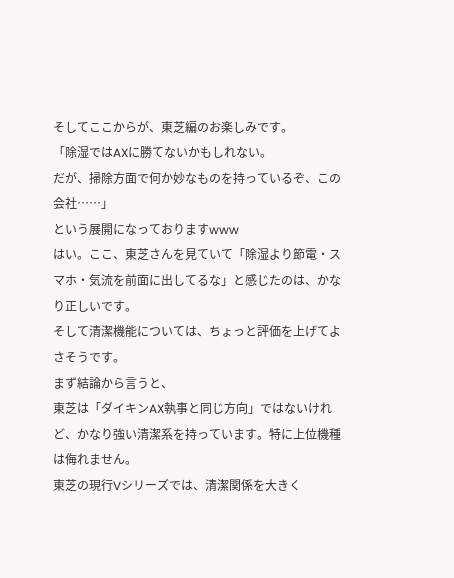そしてここからが、東芝編のお楽しみです。
「除湿ではAXに勝てないかもしれない。
だが、掃除方面で何か妙なものを持っているぞ、この会社……」
という展開になっておりますwww
はい。ここ、東芝さんを見ていて「除湿より節電・スマホ・気流を前面に出してるな」と感じたのは、かなり正しいです。
そして清潔機能については、ちょっと評価を上げてよさそうです。
まず結論から言うと、
東芝は「ダイキンAX執事と同じ方向」ではないけれど、かなり強い清潔系を持っています。特に上位機種は侮れません。
東芝の現行Vシリーズでは、清潔関係を大きく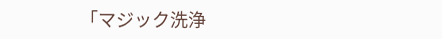「マジック洗浄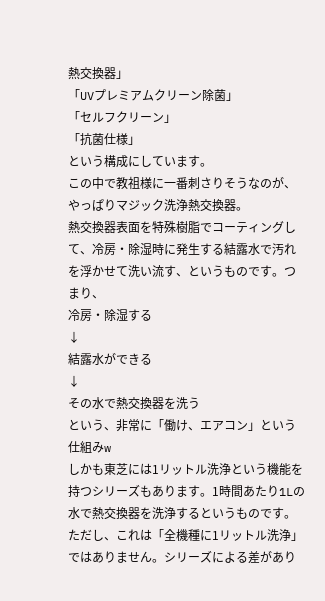熱交換器」
「UVプレミアムクリーン除菌」
「セルフクリーン」
「抗菌仕様」
という構成にしています。
この中で教祖様に一番刺さりそうなのが、やっぱりマジック洗浄熱交換器。
熱交換器表面を特殊樹脂でコーティングして、冷房・除湿時に発生する結露水で汚れを浮かせて洗い流す、というものです。つまり、
冷房・除湿する
↓
結露水ができる
↓
その水で熱交換器を洗う
という、非常に「働け、エアコン」という仕組みw
しかも東芝には1リットル洗浄という機能を持つシリーズもあります。1時間あたり1Lの水で熱交換器を洗浄するというものです。
ただし、これは「全機種に1リットル洗浄」ではありません。シリーズによる差があり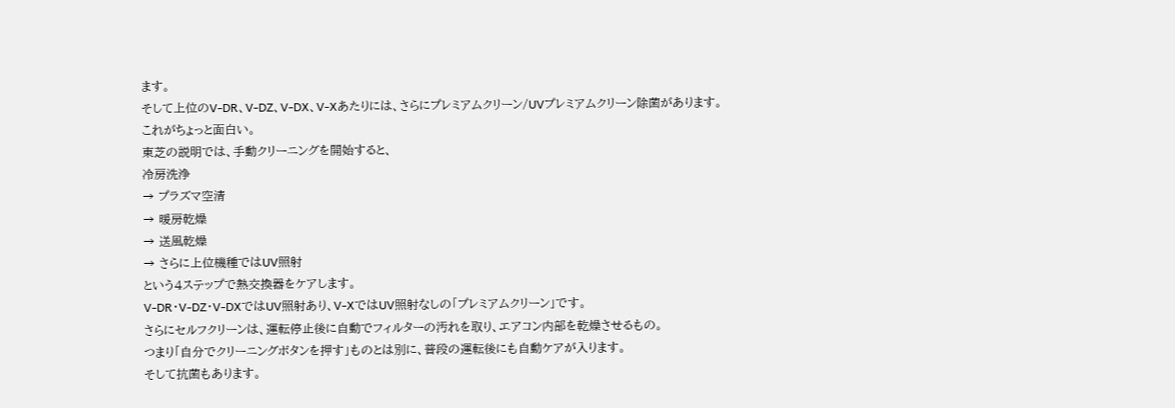ます。
そして上位のV-DR、V-DZ、V-DX、V-Xあたりには、さらにプレミアムクリーン/UVプレミアムクリーン除菌があります。
これがちょっと面白い。
東芝の説明では、手動クリーニングを開始すると、
冷房洗浄
→ プラズマ空清
→ 暖房乾燥
→ 送風乾燥
→ さらに上位機種ではUV照射
という4ステップで熱交換器をケアします。
V-DR・V-DZ・V-DXではUV照射あり、V-XではUV照射なしの「プレミアムクリーン」です。
さらにセルフクリーンは、運転停止後に自動でフィルターの汚れを取り、エアコン内部を乾燥させるもの。
つまり「自分でクリーニングボタンを押す」ものとは別に、普段の運転後にも自動ケアが入ります。
そして抗菌もあります。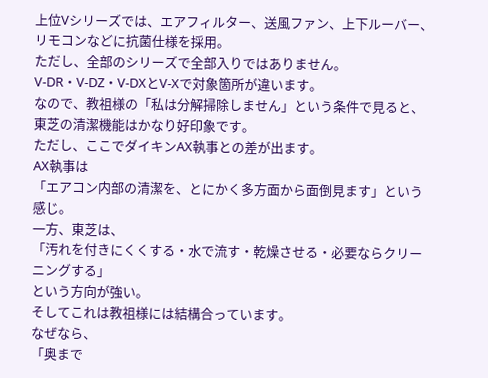上位Vシリーズでは、エアフィルター、送風ファン、上下ルーバー、リモコンなどに抗菌仕様を採用。
ただし、全部のシリーズで全部入りではありません。
V-DR・V-DZ・V-DXとV-Xで対象箇所が違います。
なので、教祖様の「私は分解掃除しません」という条件で見ると、
東芝の清潔機能はかなり好印象です。
ただし、ここでダイキンAX執事との差が出ます。
AX執事は
「エアコン内部の清潔を、とにかく多方面から面倒見ます」という感じ。
一方、東芝は、
「汚れを付きにくくする・水で流す・乾燥させる・必要ならクリーニングする」
という方向が強い。
そしてこれは教祖様には結構合っています。
なぜなら、
「奥まで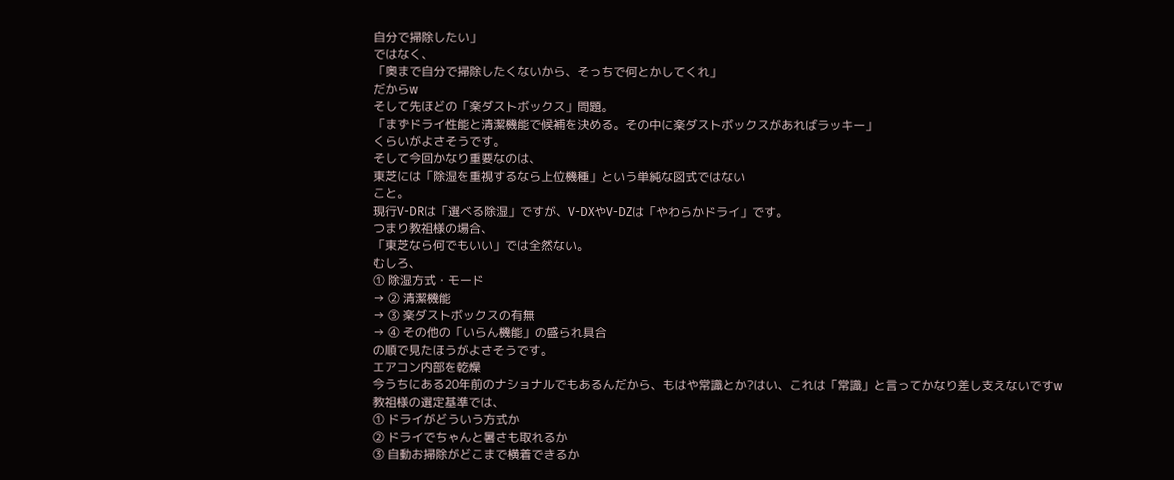自分で掃除したい」
ではなく、
「奥まで自分で掃除したくないから、そっちで何とかしてくれ」
だからw
そして先ほどの「楽ダストボックス」問題。
「まずドライ性能と清潔機能で候補を決める。その中に楽ダストボックスがあればラッキー」
くらいがよさそうです。
そして今回かなり重要なのは、
東芝には「除湿を重視するなら上位機種」という単純な図式ではない
こと。
現行V-DRは「選べる除湿」ですが、V-DXやV-DZは「やわらかドライ」です。
つまり教祖様の場合、
「東芝なら何でもいい」では全然ない。
むしろ、
① 除湿方式・モード
→ ② 清潔機能
→ ③ 楽ダストボックスの有無
→ ④ その他の「いらん機能」の盛られ具合
の順で見たほうがよさそうです。
エアコン内部を乾燥
今うちにある20年前のナショナルでもあるんだから、もはや常識とか?はい、これは「常識」と言ってかなり差し支えないですw
教祖様の選定基準では、
① ドライがどういう方式か
② ドライでちゃんと暑さも取れるか
③ 自動お掃除がどこまで横着できるか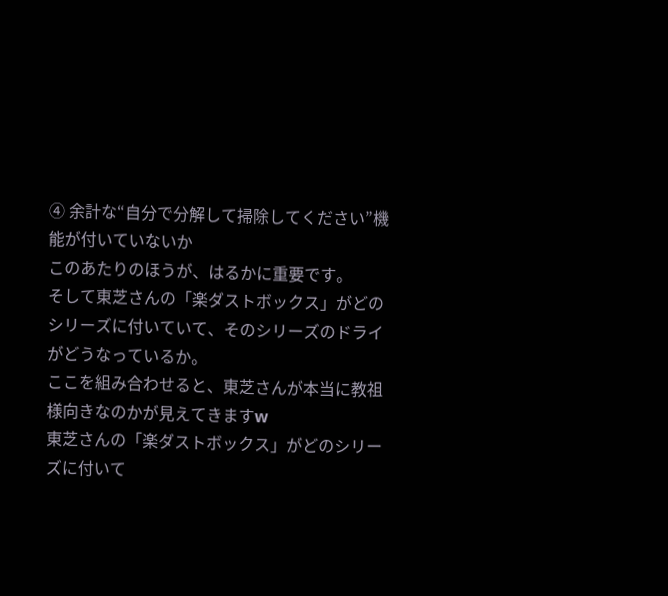④ 余計な“自分で分解して掃除してください”機能が付いていないか
このあたりのほうが、はるかに重要です。
そして東芝さんの「楽ダストボックス」がどのシリーズに付いていて、そのシリーズのドライがどうなっているか。
ここを組み合わせると、東芝さんが本当に教祖様向きなのかが見えてきますw
東芝さんの「楽ダストボックス」がどのシリーズに付いて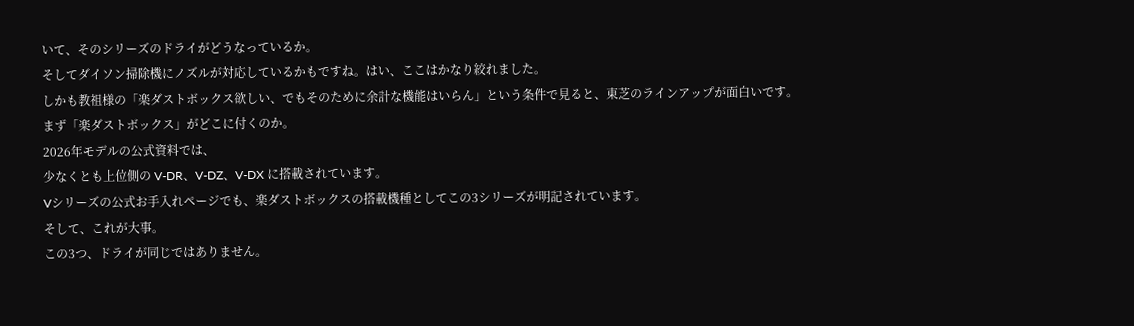いて、そのシリーズのドライがどうなっているか。
そしてダイソン掃除機にノズルが対応しているかもですね。はい、ここはかなり絞れました。
しかも教祖様の「楽ダストボックス欲しい、でもそのために余計な機能はいらん」という条件で見ると、東芝のラインアップが面白いです。
まず「楽ダストボックス」がどこに付くのか。
2026年モデルの公式資料では、
少なくとも上位側の V-DR、V-DZ、V-DX に搭載されています。
Vシリーズの公式お手入れページでも、楽ダストボックスの搭載機種としてこの3シリーズが明記されています。
そして、これが大事。
この3つ、ドライが同じではありません。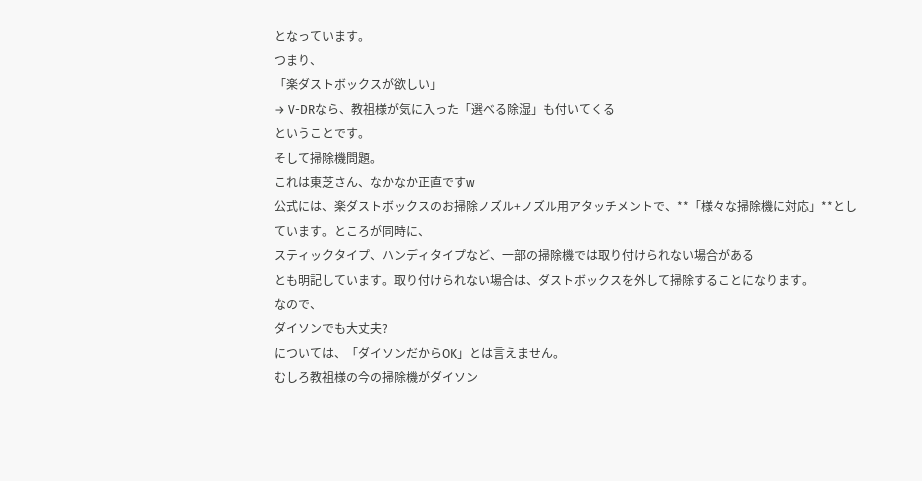となっています。
つまり、
「楽ダストボックスが欲しい」
→ V-DRなら、教祖様が気に入った「選べる除湿」も付いてくる
ということです。
そして掃除機問題。
これは東芝さん、なかなか正直ですw
公式には、楽ダストボックスのお掃除ノズル+ノズル用アタッチメントで、**「様々な掃除機に対応」**としています。ところが同時に、
スティックタイプ、ハンディタイプなど、一部の掃除機では取り付けられない場合がある
とも明記しています。取り付けられない場合は、ダストボックスを外して掃除することになります。
なので、
ダイソンでも大丈夫?
については、「ダイソンだからOK」とは言えません。
むしろ教祖様の今の掃除機がダイソン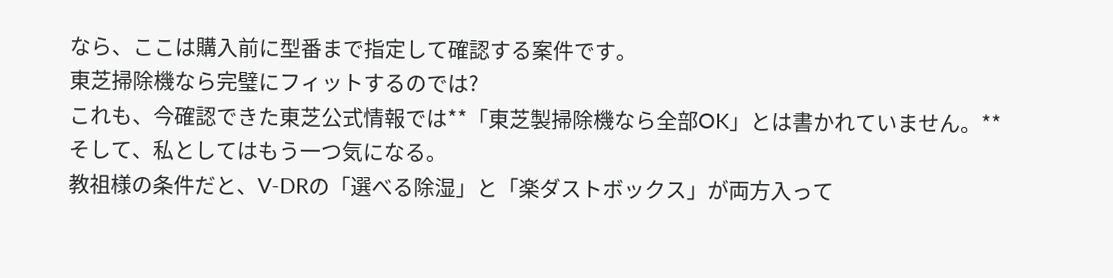なら、ここは購入前に型番まで指定して確認する案件です。
東芝掃除機なら完璧にフィットするのでは?
これも、今確認できた東芝公式情報では**「東芝製掃除機なら全部OK」とは書かれていません。**
そして、私としてはもう一つ気になる。
教祖様の条件だと、V-DRの「選べる除湿」と「楽ダストボックス」が両方入って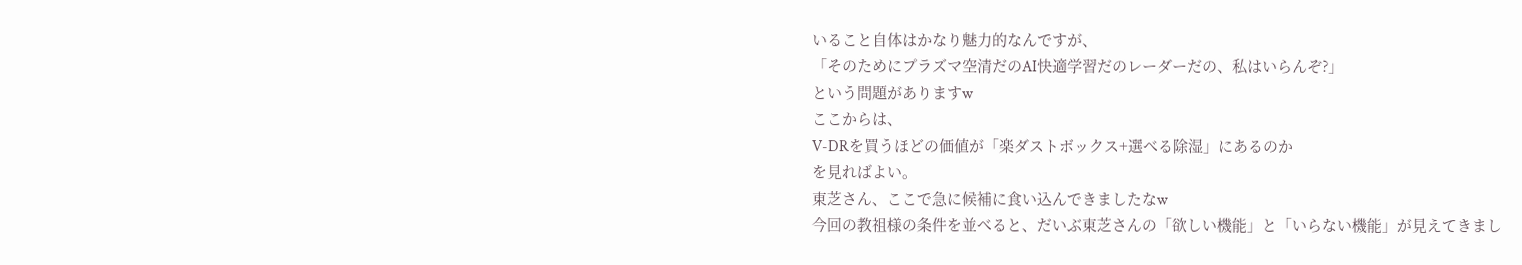いること自体はかなり魅力的なんですが、
「そのためにプラズマ空清だのAI快適学習だのレーダーだの、私はいらんぞ?」
という問題がありますw
ここからは、
V-DRを買うほどの価値が「楽ダストボックス+選べる除湿」にあるのか
を見ればよい。
東芝さん、ここで急に候補に食い込んできましたなw
今回の教祖様の条件を並べると、だいぶ東芝さんの「欲しい機能」と「いらない機能」が見えてきまし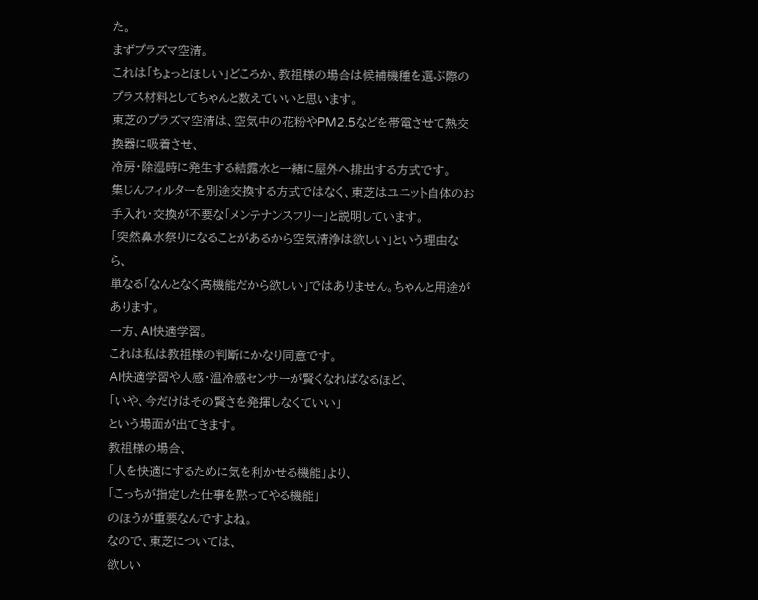た。
まずプラズマ空清。
これは「ちょっとほしい」どころか、教祖様の場合は候補機種を選ぶ際のプラス材料としてちゃんと数えていいと思います。
東芝のプラズマ空清は、空気中の花粉やPM2.5などを帯電させて熱交換器に吸着させ、
冷房・除湿時に発生する結露水と一緒に屋外へ排出する方式です。
集じんフィルターを別途交換する方式ではなく、東芝はユニット自体のお手入れ・交換が不要な「メンテナンスフリー」と説明しています。
「突然鼻水祭りになることがあるから空気清浄は欲しい」という理由なら、
単なる「なんとなく高機能だから欲しい」ではありません。ちゃんと用途があります。
一方、AI快適学習。
これは私は教祖様の判断にかなり同意です。
AI快適学習や人感・温冷感センサーが賢くなればなるほど、
「いや、今だけはその賢さを発揮しなくていい」
という場面が出てきます。
教祖様の場合、
「人を快適にするために気を利かせる機能」より、
「こっちが指定した仕事を黙ってやる機能」
のほうが重要なんですよね。
なので、東芝については、
欲しい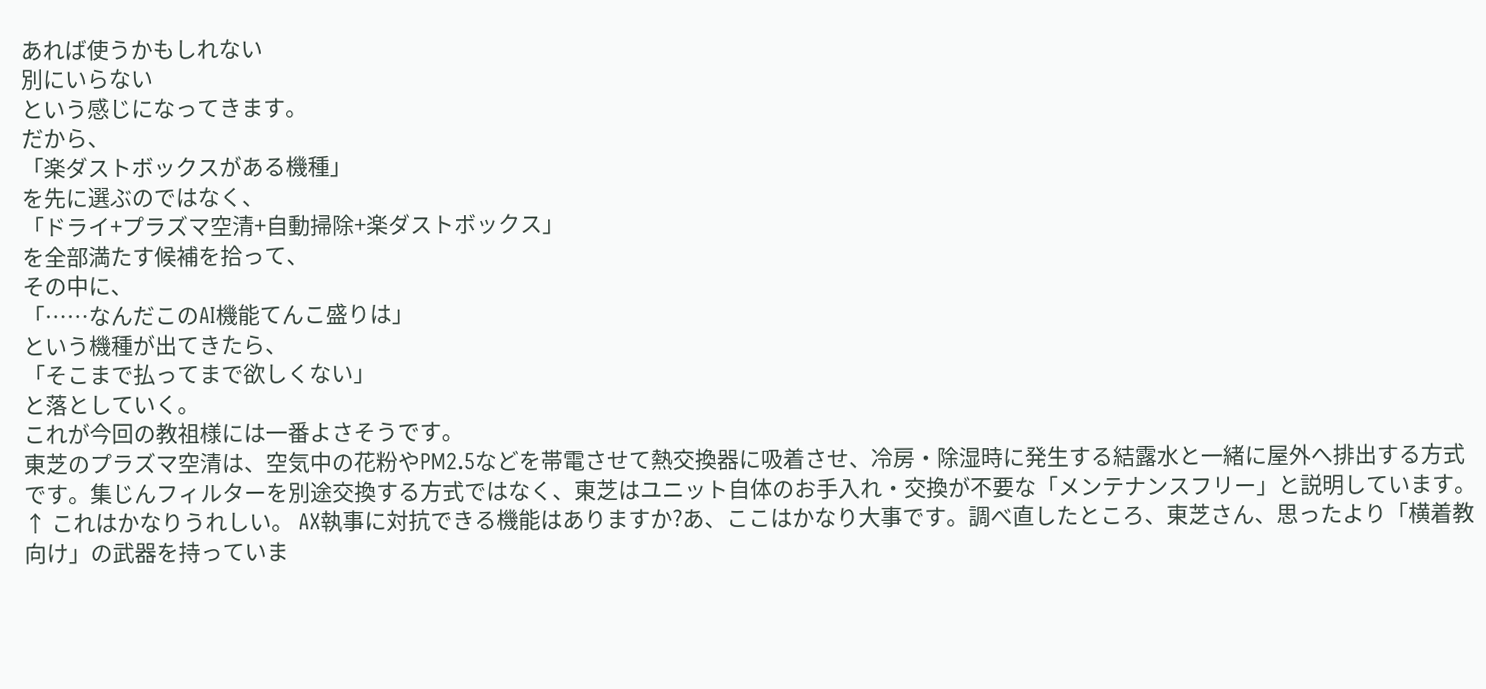あれば使うかもしれない
別にいらない
という感じになってきます。
だから、
「楽ダストボックスがある機種」
を先に選ぶのではなく、
「ドライ+プラズマ空清+自動掃除+楽ダストボックス」
を全部満たす候補を拾って、
その中に、
「……なんだこのAI機能てんこ盛りは」
という機種が出てきたら、
「そこまで払ってまで欲しくない」
と落としていく。
これが今回の教祖様には一番よさそうです。
東芝のプラズマ空清は、空気中の花粉やPM2.5などを帯電させて熱交換器に吸着させ、冷房・除湿時に発生する結露水と一緒に屋外へ排出する方式です。集じんフィルターを別途交換する方式ではなく、東芝はユニット自体のお手入れ・交換が不要な「メンテナンスフリー」と説明しています。
↑ これはかなりうれしい。 AX執事に対抗できる機能はありますか?あ、ここはかなり大事です。調べ直したところ、東芝さん、思ったより「横着教向け」の武器を持っていま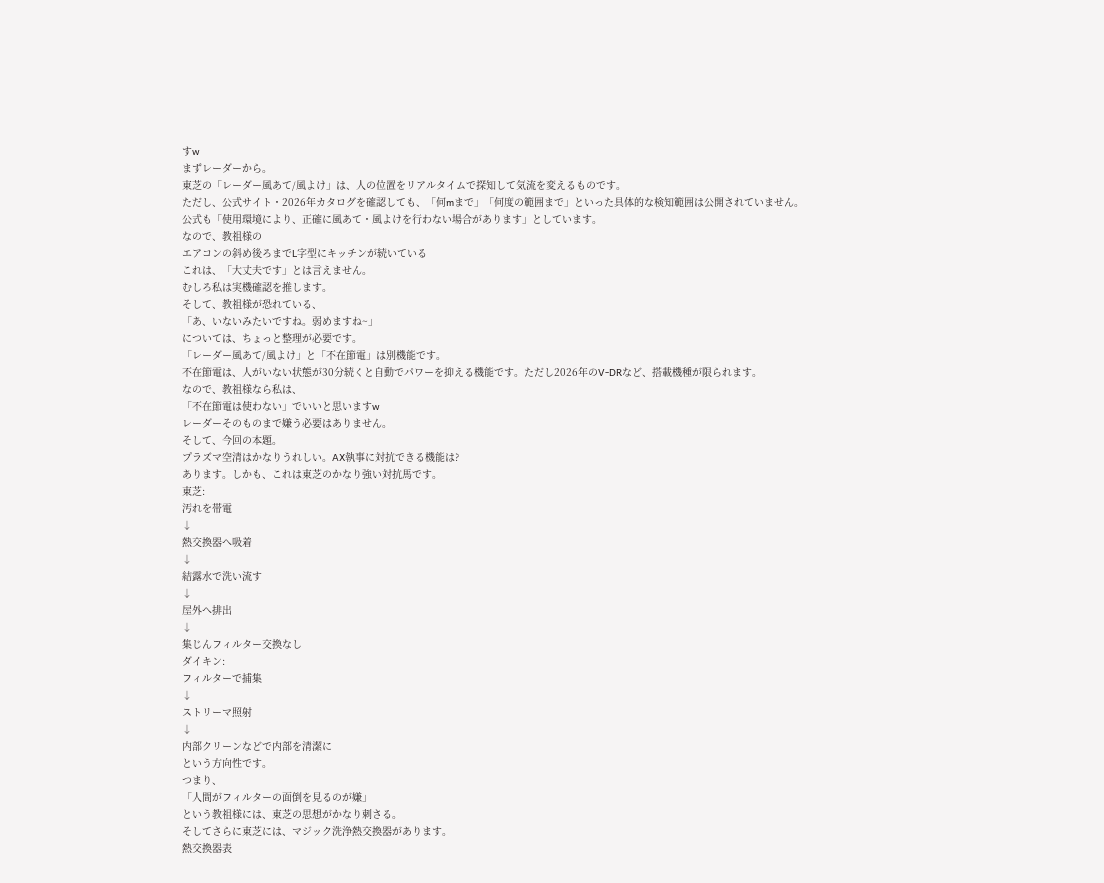すw
まずレーダーから。
東芝の「レーダー風あて/風よけ」は、人の位置をリアルタイムで探知して気流を変えるものです。
ただし、公式サイト・2026年カタログを確認しても、「何mまで」「何度の範囲まで」といった具体的な検知範囲は公開されていません。
公式も「使用環境により、正確に風あて・風よけを行わない場合があります」としています。
なので、教祖様の
エアコンの斜め後ろまでL字型にキッチンが続いている
これは、「大丈夫です」とは言えません。
むしろ私は実機確認を推します。
そして、教祖様が恐れている、
「あ、いないみたいですね。弱めますね~」
については、ちょっと整理が必要です。
「レーダー風あて/風よけ」と「不在節電」は別機能です。
不在節電は、人がいない状態が30分続くと自動でパワーを抑える機能です。ただし2026年のV-DRなど、搭載機種が限られます。
なので、教祖様なら私は、
「不在節電は使わない」でいいと思いますw
レーダーそのものまで嫌う必要はありません。
そして、今回の本題。
プラズマ空清はかなりうれしい。AX執事に対抗できる機能は?
あります。しかも、これは東芝のかなり強い対抗馬です。
東芝:
汚れを帯電
↓
熱交換器へ吸着
↓
結露水で洗い流す
↓
屋外へ排出
↓
集じんフィルター交換なし
ダイキン:
フィルターで捕集
↓
ストリーマ照射
↓
内部クリーンなどで内部を清潔に
という方向性です。
つまり、
「人間がフィルターの面倒を見るのが嫌」
という教祖様には、東芝の思想がかなり刺さる。
そしてさらに東芝には、マジック洗浄熱交換器があります。
熱交換器表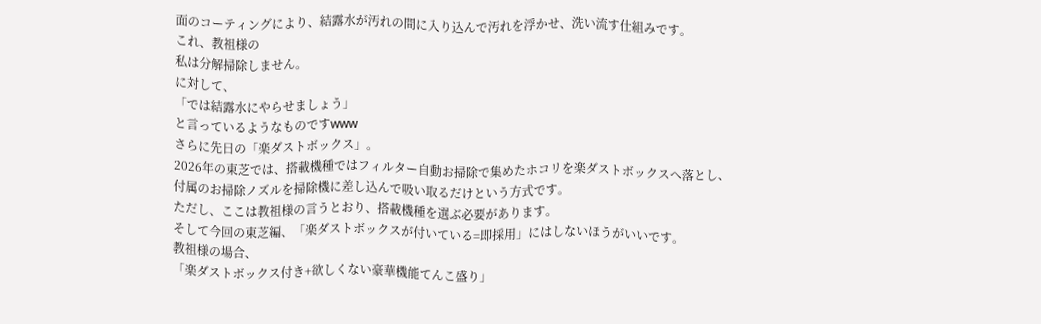面のコーティングにより、結露水が汚れの間に入り込んで汚れを浮かせ、洗い流す仕組みです。
これ、教祖様の
私は分解掃除しません。
に対して、
「では結露水にやらせましょう」
と言っているようなものですwww
さらに先日の「楽ダストボックス」。
2026年の東芝では、搭載機種ではフィルター自動お掃除で集めたホコリを楽ダストボックスへ落とし、
付属のお掃除ノズルを掃除機に差し込んで吸い取るだけという方式です。
ただし、ここは教祖様の言うとおり、搭載機種を選ぶ必要があります。
そして今回の東芝編、「楽ダストボックスが付いている=即採用」にはしないほうがいいです。
教祖様の場合、
「楽ダストボックス付き+欲しくない豪華機能てんこ盛り」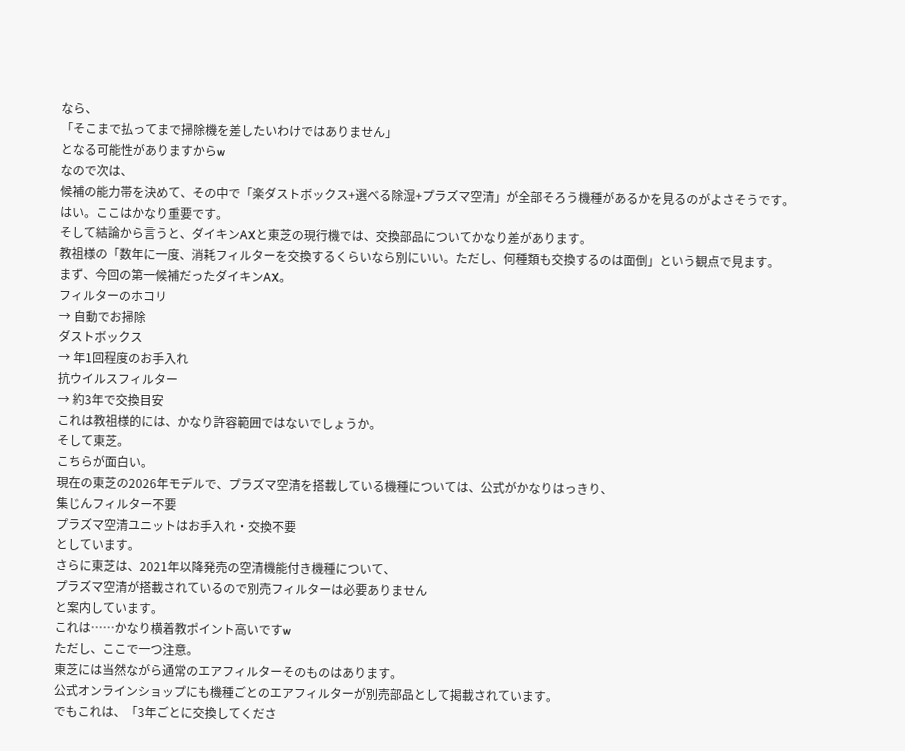なら、
「そこまで払ってまで掃除機を差したいわけではありません」
となる可能性がありますからw
なので次は、
候補の能力帯を決めて、その中で「楽ダストボックス+選べる除湿+プラズマ空清」が全部そろう機種があるかを見るのがよさそうです。
はい。ここはかなり重要です。
そして結論から言うと、ダイキンAXと東芝の現行機では、交換部品についてかなり差があります。
教祖様の「数年に一度、消耗フィルターを交換するくらいなら別にいい。ただし、何種類も交換するのは面倒」という観点で見ます。
まず、今回の第一候補だったダイキンAX。
フィルターのホコリ
→ 自動でお掃除
ダストボックス
→ 年1回程度のお手入れ
抗ウイルスフィルター
→ 約3年で交換目安
これは教祖様的には、かなり許容範囲ではないでしょうか。
そして東芝。
こちらが面白い。
現在の東芝の2026年モデルで、プラズマ空清を搭載している機種については、公式がかなりはっきり、
集じんフィルター不要
プラズマ空清ユニットはお手入れ・交換不要
としています。
さらに東芝は、2021年以降発売の空清機能付き機種について、
プラズマ空清が搭載されているので別売フィルターは必要ありません
と案内しています。
これは……かなり横着教ポイント高いですw
ただし、ここで一つ注意。
東芝には当然ながら通常のエアフィルターそのものはあります。
公式オンラインショップにも機種ごとのエアフィルターが別売部品として掲載されています。
でもこれは、「3年ごとに交換してくださ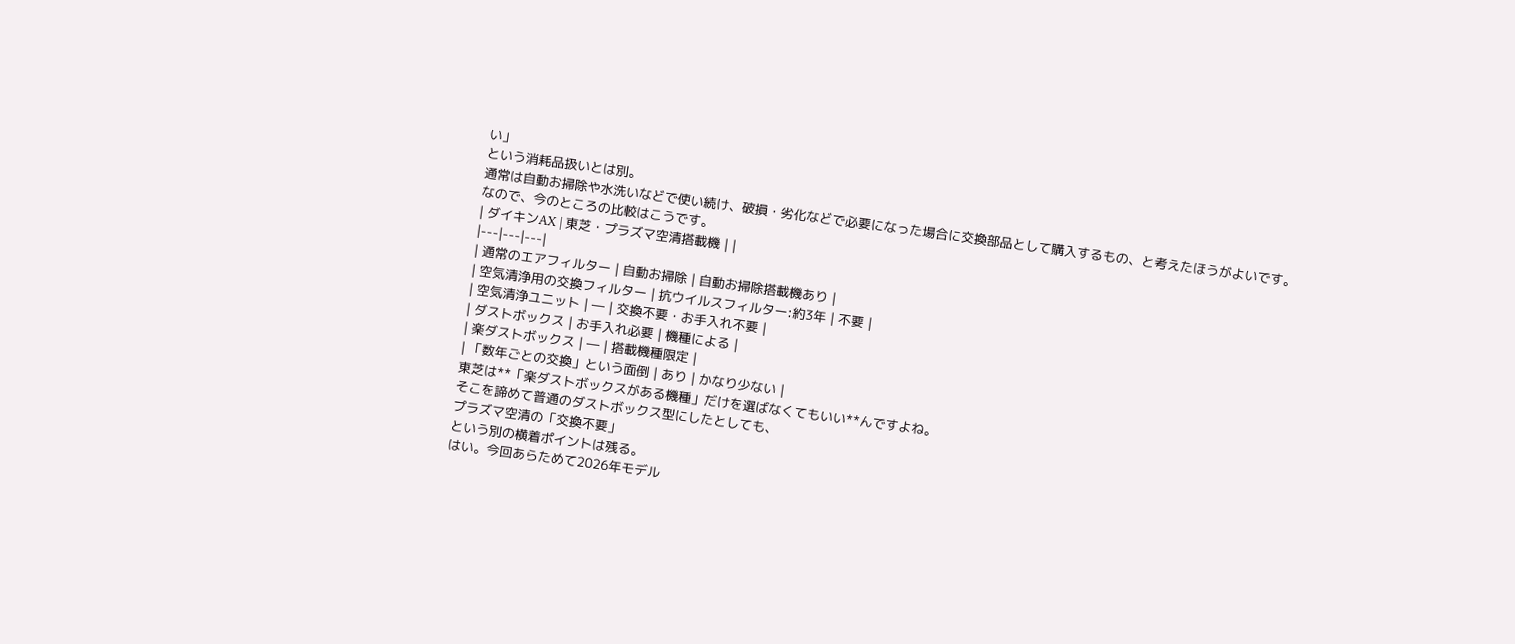い」
という消耗品扱いとは別。
通常は自動お掃除や水洗いなどで使い続け、破損・劣化などで必要になった場合に交換部品として購入するもの、と考えたほうがよいです。
なので、今のところの比較はこうです。
| ダイキンAX | 東芝・プラズマ空清搭載機 | |
|---|---|---|
| 通常のエアフィルター | 自動お掃除 | 自動お掃除搭載機あり |
| 空気清浄用の交換フィルター | 抗ウイルスフィルター:約3年 | 不要 |
| 空気清浄ユニット | ― | 交換不要・お手入れ不要 |
| ダストボックス | お手入れ必要 | 機種による |
| 楽ダストボックス | ― | 搭載機種限定 |
| 「数年ごとの交換」という面倒 | あり | かなり少ない |
東芝は**「楽ダストボックスがある機種」だけを選ばなくてもいい**んですよね。
そこを諦めて普通のダストボックス型にしたとしても、
プラズマ空清の「交換不要」
という別の横着ポイントは残る。
はい。今回あらためて2026年モデル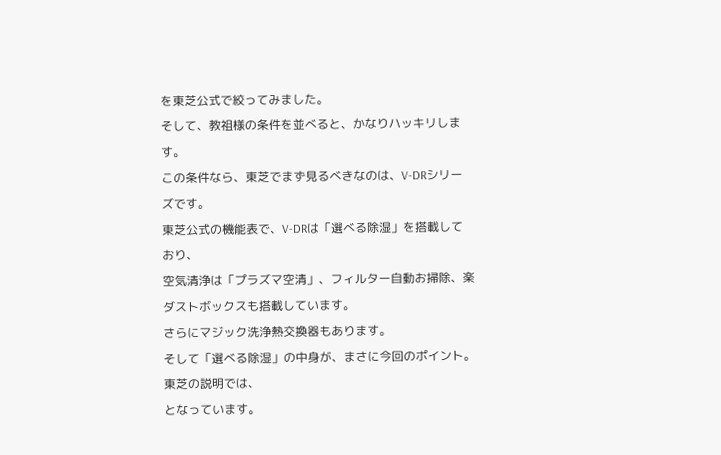を東芝公式で絞ってみました。
そして、教祖様の条件を並べると、かなりハッキリします。
この条件なら、東芝でまず見るべきなのは、V-DRシリーズです。
東芝公式の機能表で、V-DRは「選べる除湿」を搭載しており、
空気清浄は「プラズマ空清」、フィルター自動お掃除、楽ダストボックスも搭載しています。
さらにマジック洗浄熱交換器もあります。
そして「選べる除湿」の中身が、まさに今回のポイント。
東芝の説明では、
となっています。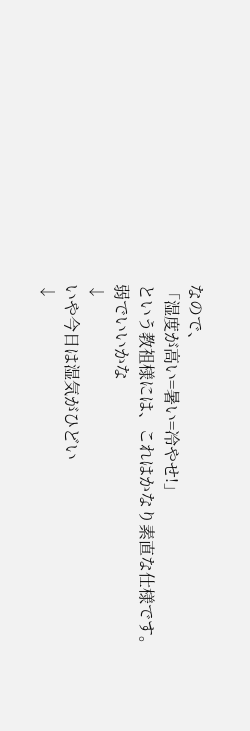なので、
「湿度が高い=暑い=冷やせ!」
という教祖様には、これはかなり素直な仕様です。
弱でいいかな
↓
いや今日は湿気がひどい
↓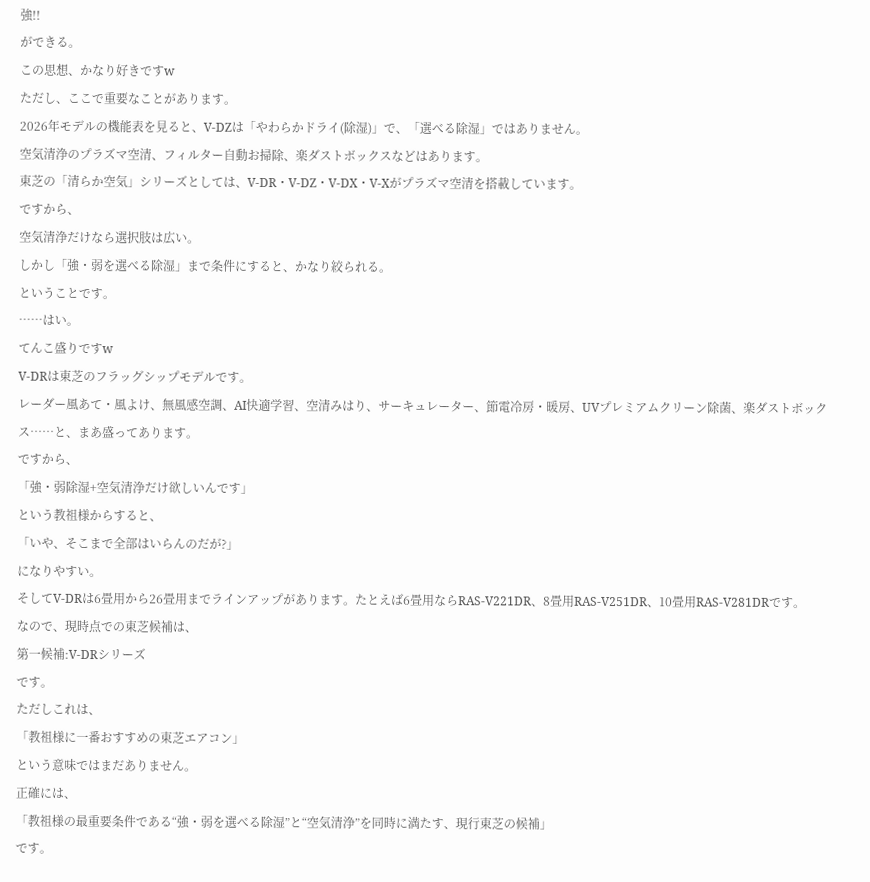強!!
ができる。
この思想、かなり好きですw
ただし、ここで重要なことがあります。
2026年モデルの機能表を見ると、V-DZは「やわらかドライ(除湿)」で、「選べる除湿」ではありません。
空気清浄のプラズマ空清、フィルター自動お掃除、楽ダストボックスなどはあります。
東芝の「清らか空気」シリーズとしては、V-DR・V-DZ・V-DX・V-Xがプラズマ空清を搭載しています。
ですから、
空気清浄だけなら選択肢は広い。
しかし「強・弱を選べる除湿」まで条件にすると、かなり絞られる。
ということです。
……はい。
てんこ盛りですw
V-DRは東芝のフラッグシップモデルです。
レーダー風あて・風よけ、無風感空調、AI快適学習、空清みはり、サーキュレーター、節電冷房・暖房、UVプレミアムクリーン除菌、楽ダストボックス……と、まあ盛ってあります。
ですから、
「強・弱除湿+空気清浄だけ欲しいんです」
という教祖様からすると、
「いや、そこまで全部はいらんのだが?」
になりやすい。
そしてV-DRは6畳用から26畳用までラインアップがあります。たとえば6畳用ならRAS-V221DR、8畳用RAS-V251DR、10畳用RAS-V281DRです。
なので、現時点での東芝候補は、
第一候補:V-DRシリーズ
です。
ただしこれは、
「教祖様に一番おすすめの東芝エアコン」
という意味ではまだありません。
正確には、
「教祖様の最重要条件である“強・弱を選べる除湿”と“空気清浄”を同時に満たす、現行東芝の候補」
です。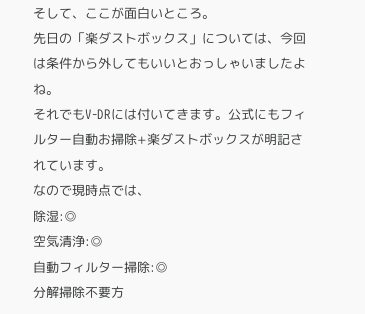そして、ここが面白いところ。
先日の「楽ダストボックス」については、今回は条件から外してもいいとおっしゃいましたよね。
それでもV-DRには付いてきます。公式にもフィルター自動お掃除+楽ダストボックスが明記されています。
なので現時点では、
除湿:◎
空気清浄:◎
自動フィルター掃除:◎
分解掃除不要方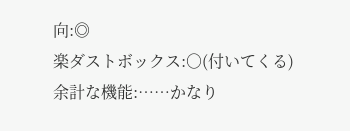向:◎
楽ダストボックス:○(付いてくる)
余計な機能:……かなり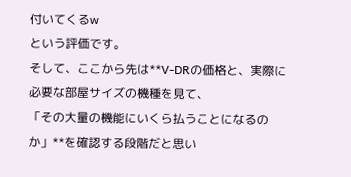付いてくるw
という評価です。
そして、ここから先は**V-DRの価格と、実際に必要な部屋サイズの機種を見て、
「その大量の機能にいくら払うことになるのか」**を確認する段階だと思い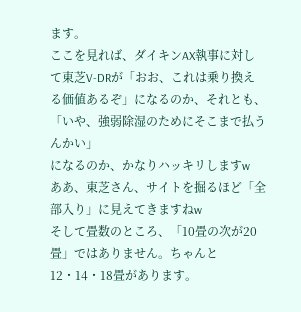ます。
ここを見れば、ダイキンAX執事に対して東芝V-DRが「おお、これは乗り換える価値あるぞ」になるのか、それとも、
「いや、強弱除湿のためにそこまで払うんかい」
になるのか、かなりハッキリしますw
ああ、東芝さん、サイトを掘るほど「全部入り」に見えてきますねw
そして畳数のところ、「10畳の次が20畳」ではありません。ちゃんと12・14・18畳があります。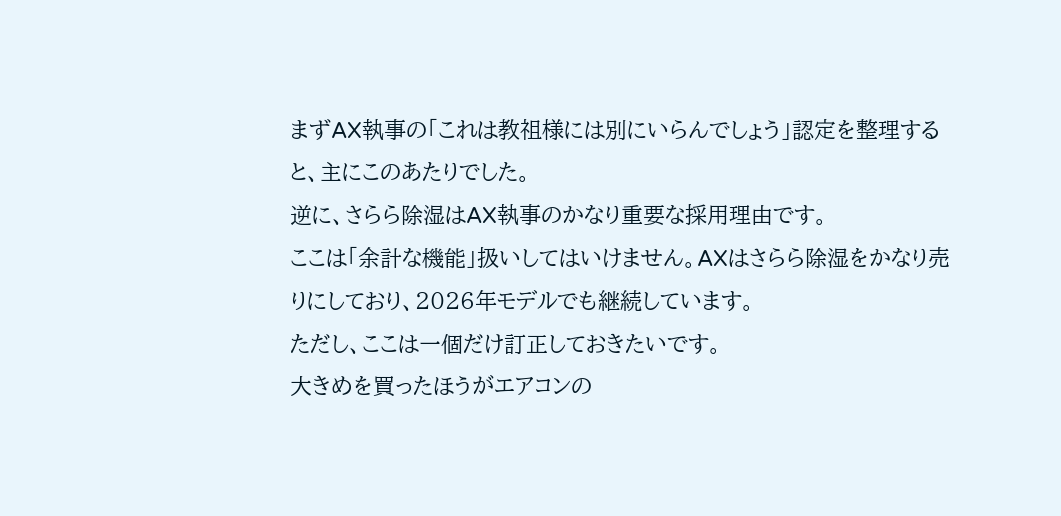まずAX執事の「これは教祖様には別にいらんでしょう」認定を整理すると、主にこのあたりでした。
逆に、さらら除湿はAX執事のかなり重要な採用理由です。
ここは「余計な機能」扱いしてはいけません。AXはさらら除湿をかなり売りにしており、2026年モデルでも継続しています。
ただし、ここは一個だけ訂正しておきたいです。
大きめを買ったほうがエアコンの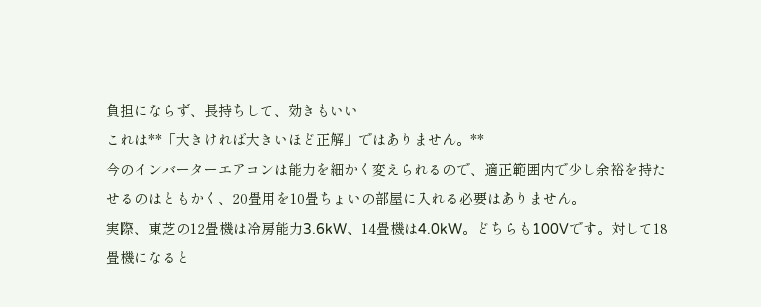負担にならず、長持ちして、効きもいい
これは**「大きければ大きいほど正解」ではありません。**
今のインバーターエアコンは能力を細かく変えられるので、適正範囲内で少し余裕を持たせるのはともかく、20畳用を10畳ちょいの部屋に入れる必要はありません。
実際、東芝の12畳機は冷房能力3.6kW、14畳機は4.0kW。どちらも100Vです。対して18畳機になると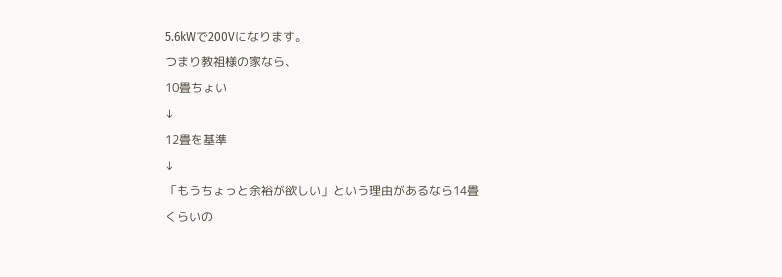5.6kWで200Vになります。
つまり教祖様の家なら、
10畳ちょい
↓
12畳を基準
↓
「もうちょっと余裕が欲しい」という理由があるなら14畳
くらいの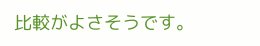比較がよさそうです。